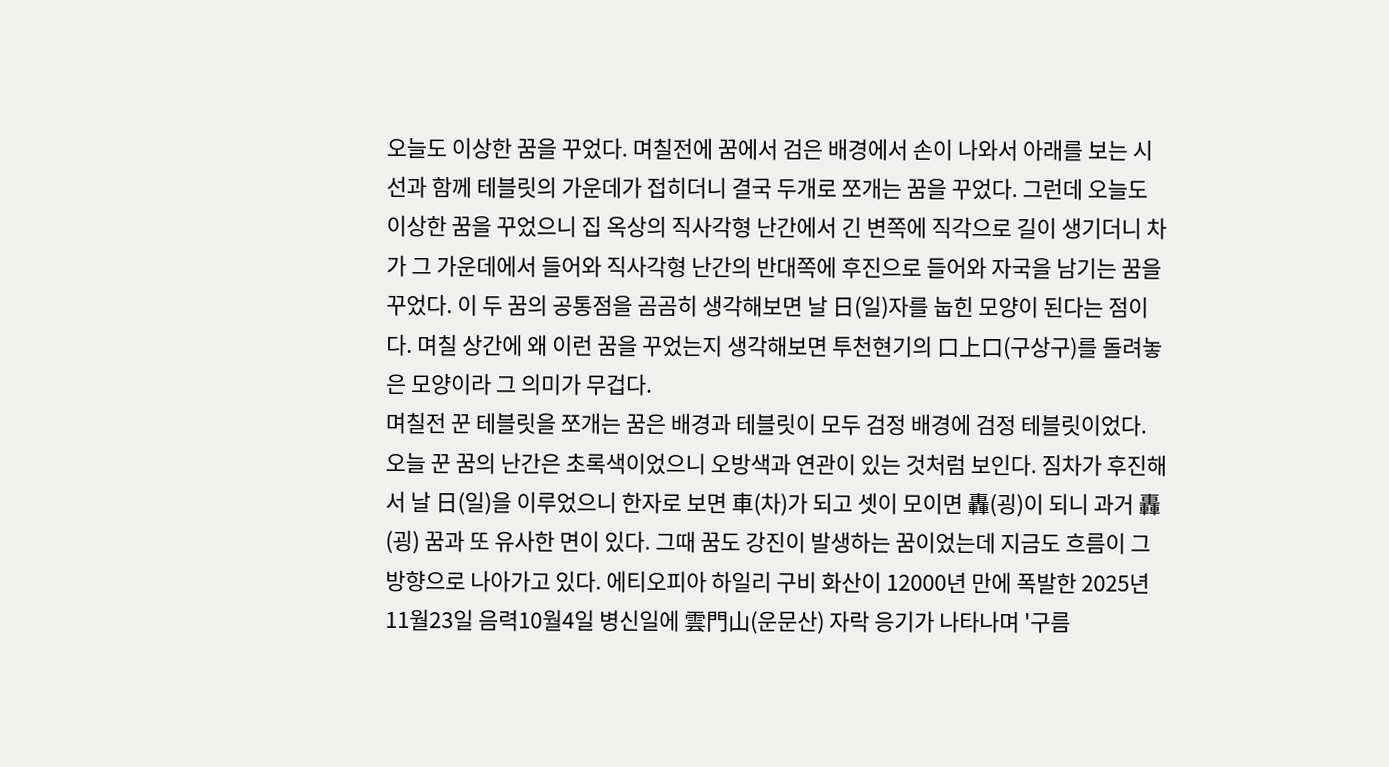오늘도 이상한 꿈을 꾸었다. 며칠전에 꿈에서 검은 배경에서 손이 나와서 아래를 보는 시선과 함께 테블릿의 가운데가 접히더니 결국 두개로 쪼개는 꿈을 꾸었다. 그런데 오늘도 이상한 꿈을 꾸었으니 집 옥상의 직사각형 난간에서 긴 변쪽에 직각으로 길이 생기더니 차가 그 가운데에서 들어와 직사각형 난간의 반대쪽에 후진으로 들어와 자국을 남기는 꿈을 꾸었다. 이 두 꿈의 공통점을 곰곰히 생각해보면 날 日(일)자를 눕힌 모양이 된다는 점이다. 며칠 상간에 왜 이런 꿈을 꾸었는지 생각해보면 투천현기의 口上口(구상구)를 돌려놓은 모양이라 그 의미가 무겁다.
며칠전 꾼 테블릿을 쪼개는 꿈은 배경과 테블릿이 모두 검정 배경에 검정 테블릿이었다. 오늘 꾼 꿈의 난간은 초록색이었으니 오방색과 연관이 있는 것처럼 보인다. 짐차가 후진해서 날 日(일)을 이루었으니 한자로 보면 車(차)가 되고 셋이 모이면 轟(굉)이 되니 과거 轟(굉) 꿈과 또 유사한 면이 있다. 그때 꿈도 강진이 발생하는 꿈이었는데 지금도 흐름이 그 방향으로 나아가고 있다. 에티오피아 하일리 구비 화산이 12000년 만에 폭발한 2025년 11월23일 음력10월4일 병신일에 雲門山(운문산) 자락 응기가 나타나며 '구름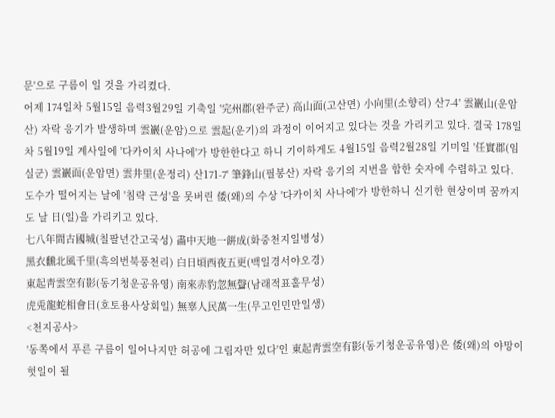문'으로 구름이 일 것을 가리켰다.
어제 174일차 5월15일 음력3월29일 기축일 '完州郡(완주군) 高山面(고산면) 小向里(소향리) 산7-4' 雲巖山(운암산) 자락 응기가 발생하며 雲巖(운암)으로 雲起(운기)의 과정이 이어지고 있다는 것을 가리키고 있다. 결국 178일차 5월19일 계사일에 '다카이치 사나에'가 방한한다고 하니 기이하게도 4월15일 음력2월28일 기미일 '任實郡(임실군) 雲巖面(운암면) 雲井里(운정리) 산171-7' 筆鋒山(필봉산) 자락 응기의 지번을 합한 숫자에 수렴하고 있다. 도수가 떨어지는 날에 '침략 근성'을 못버린 倭(왜)의 수상 '다카이치 사나에'가 방한하니 신기한 현상이며 꿈까지도 날 日(일)을 가리키고 있다.
七八年間古國城(칠팔년간고국성) 畵中天地一餠成(화중천지일병성)
黑衣飜北風千里(흑의번북풍천리) 白日頃西夜五更(백일경서야오경)
東起靑雲空有影(동기청운공유영) 南來赤豹忽無聲(남래적표홀무성)
虎兎龍蛇相會日(호토용사상회일) 無辜人民萬一生(무고인민만일생)
<천지공사>
'동쪽에서 푸른 구름이 일어나지만 허공에 그림자만 있다'인 東起靑雲空有影(동기청운공유영)은 倭(왜)의 야망이 헛일이 될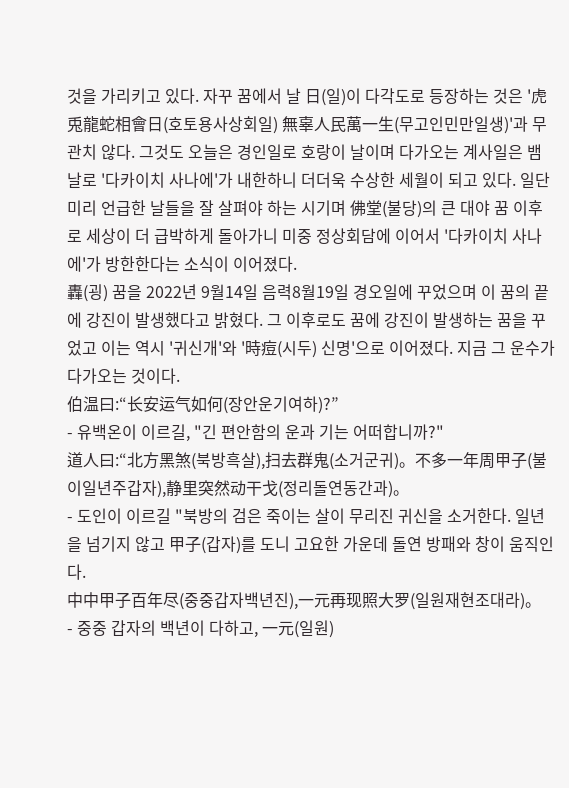것을 가리키고 있다. 자꾸 꿈에서 날 日(일)이 다각도로 등장하는 것은 '虎兎龍蛇相會日(호토용사상회일) 無辜人民萬一生(무고인민만일생)'과 무관치 않다. 그것도 오늘은 경인일로 호랑이 날이며 다가오는 계사일은 뱀 날로 '다카이치 사나에'가 내한하니 더더욱 수상한 세월이 되고 있다. 일단 미리 언급한 날들을 잘 살펴야 하는 시기며 佛堂(불당)의 큰 대야 꿈 이후로 세상이 더 급박하게 돌아가니 미중 정상회담에 이어서 '다카이치 사나에'가 방한한다는 소식이 이어졌다.
轟(굉) 꿈을 2022년 9월14일 음력8월19일 경오일에 꾸었으며 이 꿈의 끝에 강진이 발생했다고 밝혔다. 그 이후로도 꿈에 강진이 발생하는 꿈을 꾸었고 이는 역시 '귀신개'와 '時痘(시두) 신명'으로 이어졌다. 지금 그 운수가 다가오는 것이다.
伯温曰:“长安运气如何(장안운기여하)?”
- 유백온이 이르길, "긴 편안함의 운과 기는 어떠합니까?"
道人曰:“北方黑煞(북방흑살),扫去群鬼(소거군귀)。不多一年周甲子(불이일년주갑자),静里突然动干戈(정리돌연동간과)。
- 도인이 이르길 "북방의 검은 죽이는 살이 무리진 귀신을 소거한다. 일년을 넘기지 않고 甲子(갑자)를 도니 고요한 가운데 돌연 방패와 창이 움직인다.
中中甲子百年尽(중중갑자백년진),一元再现照大罗(일원재현조대라)。
- 중중 갑자의 백년이 다하고, 一元(일원)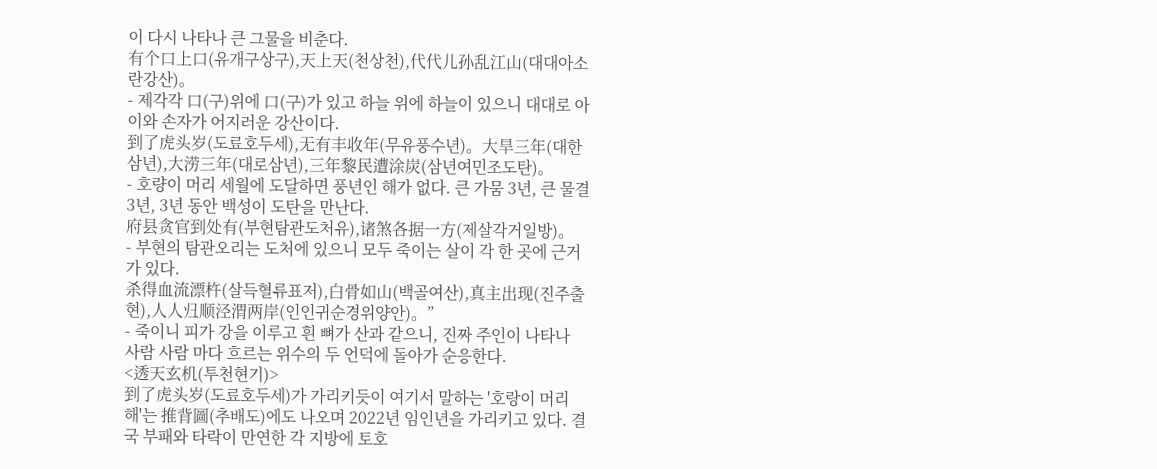이 다시 나타나 큰 그물을 비춘다.
有个口上口(유개구상구),天上天(천상천),代代儿孙乱江山(대대아소란강산)。
- 제각각 口(구)위에 口(구)가 있고 하늘 위에 하늘이 있으니 대대로 아이와 손자가 어지러운 강산이다.
到了虎头岁(도료호두세),无有丰收年(무유풍수년)。大旱三年(대한삼년),大涝三年(대로삼년),三年黎民遭涂炭(삼년여민조도탄)。
- 호량이 머리 세월에 도달하면 풍년인 해가 없다. 큰 가뭄 3년, 큰 물결 3년, 3년 동안 백성이 도탄을 만난다.
府县贪官到处有(부현탐관도처유),诸煞各据一方(제살각거일방)。
- 부현의 탐관오리는 도처에 있으니 모두 죽이는 살이 각 한 곳에 근거가 있다.
杀得血流漂杵(살득혈류표저),白骨如山(백골여산),真主出现(진주출현),人人归顺泾渭两岸(인인귀순경위양안)。”
- 죽이니 피가 강을 이루고 흰 뼈가 산과 같으니, 진짜 주인이 나타나 사람 사람 마다 흐르는 위수의 두 언덕에 돌아가 순응한다.
<透天玄机(투천현기)>
到了虎头岁(도료호두세)가 가리키듯이 여기서 말하는 '호랑이 머리 해'는 推背圖(추배도)에도 나오며 2022년 임인년을 가리키고 있다. 결국 부패와 타락이 만연한 각 지방에 토호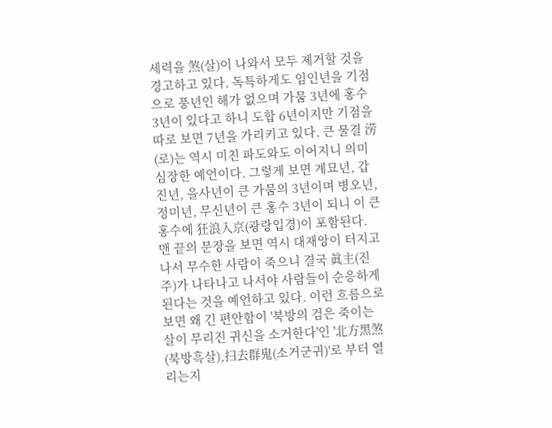세력을 煞(살)이 나와서 모두 제거할 것을 경고하고 있다. 독특하게도 임인년을 기점으로 풍년인 해가 없으며 가뭄 3년에 홍수 3년이 있다고 하니 도합 6년이지만 기점을 따로 보면 7년을 가리키고 있다. 큰 물결 涝(로)는 역시 미친 파도와도 이어지니 의미 심장한 예언이다. 그렇게 보면 계묘년, 갑진년, 을사년이 큰 가뭄의 3년이며 병오년, 정미년, 무신년이 큰 홍수 3년이 되니 이 큰 홍수에 狂浪入京(광랑입경)이 포함된다.
맨 끝의 문장을 보면 역시 대재앙이 터지고 나서 무수한 사람이 죽으니 결국 眞主(진주)가 나타나고 나서야 사람들이 순응하게 된다는 것을 예언하고 있다. 이런 흐름으로 보면 왜 긴 편안함이 '북방의 검은 죽이는 살이 무리진 귀신을 소거한다'인 '北方黑煞(북방흑살),扫去群鬼(소거군귀)'로 부터 열리는지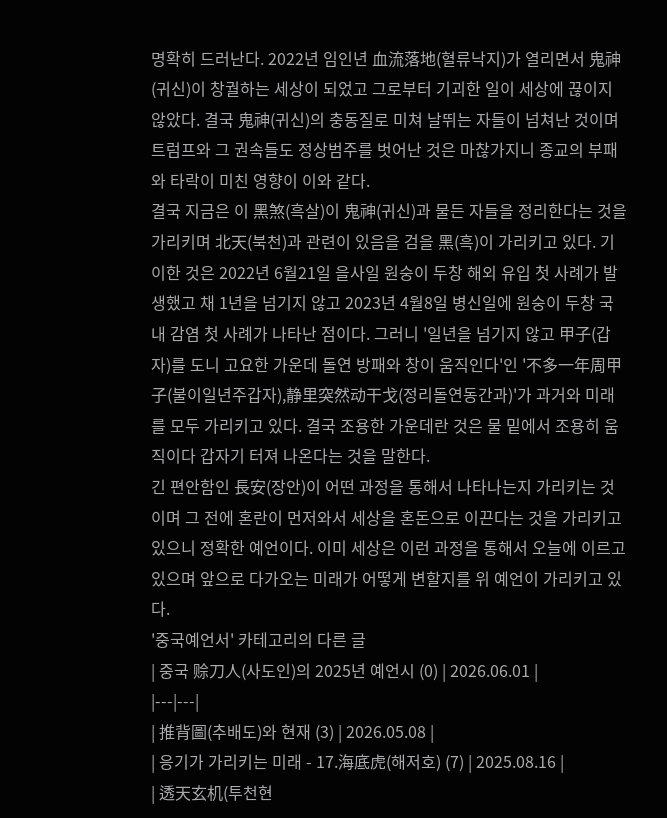명확히 드러난다. 2022년 임인년 血流落地(혈류낙지)가 열리면서 鬼神(귀신)이 창궐하는 세상이 되었고 그로부터 기괴한 일이 세상에 끊이지 않았다. 결국 鬼神(귀신)의 충동질로 미쳐 날뛰는 자들이 넘쳐난 것이며 트럼프와 그 권속들도 정상범주를 벗어난 것은 마찮가지니 종교의 부패와 타락이 미친 영향이 이와 같다.
결국 지금은 이 黑煞(흑살)이 鬼神(귀신)과 물든 자들을 정리한다는 것을 가리키며 北天(북천)과 관련이 있음을 검을 黑(흑)이 가리키고 있다. 기이한 것은 2022년 6월21일 을사일 원숭이 두창 해외 유입 첫 사례가 발생했고 채 1년을 넘기지 않고 2023년 4월8일 병신일에 원숭이 두창 국내 감염 첫 사례가 나타난 점이다. 그러니 '일년을 넘기지 않고 甲子(갑자)를 도니 고요한 가운데 돌연 방패와 창이 움직인다'인 '不多一年周甲子(불이일년주갑자),静里突然动干戈(정리돌연동간과)'가 과거와 미래를 모두 가리키고 있다. 결국 조용한 가운데란 것은 물 밑에서 조용히 움직이다 갑자기 터져 나온다는 것을 말한다.
긴 편안함인 長安(장안)이 어떤 과정을 통해서 나타나는지 가리키는 것이며 그 전에 혼란이 먼저와서 세상을 혼돈으로 이끈다는 것을 가리키고 있으니 정확한 예언이다. 이미 세상은 이런 과정을 통해서 오늘에 이르고 있으며 앞으로 다가오는 미래가 어떻게 변할지를 위 예언이 가리키고 있다.
'중국예언서' 카테고리의 다른 글
| 중국 赊刀人(사도인)의 2025년 예언시 (0) | 2026.06.01 |
|---|---|
| 推背圖(추배도)와 현재 (3) | 2026.05.08 |
| 응기가 가리키는 미래 - 17.海底虎(해저호) (7) | 2025.08.16 |
| 透天玄机(투천현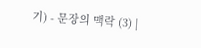기) - 문장의 맥락 (3) |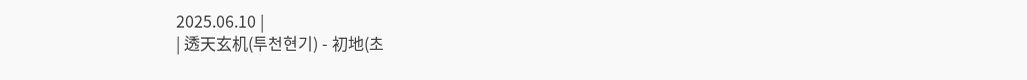2025.06.10 |
| 透天玄机(투천현기) - 初地(초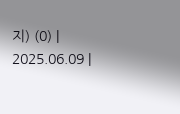지) (0) | 2025.06.09 |